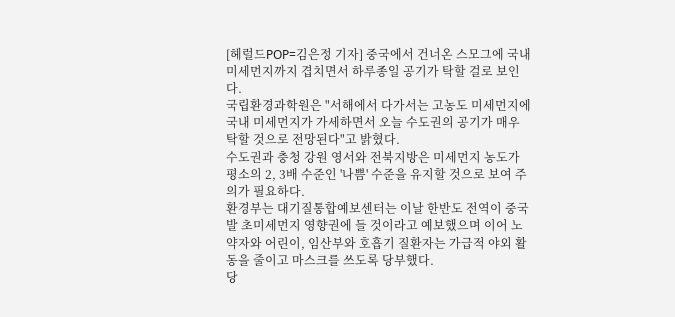[헤럴드POP=김은정 기자] 중국에서 건너온 스모그에 국내 미세먼지까지 겹치면서 하루종일 공기가 탁할 걸로 보인다.
국립환경과학원은 "서해에서 다가서는 고농도 미세먼지에 국내 미세먼지가 가세하면서 오늘 수도권의 공기가 매우 탁할 것으로 전망된다"고 밝혔다.
수도권과 충청 강원 영서와 전북지방은 미세먼지 농도가 평소의 2, 3배 수준인 '나쁨' 수준을 유지할 것으로 보여 주의가 필요하다.
환경부는 대기질통합예보센터는 이날 한반도 전역이 중국발 초미세먼지 영향권에 들 것이라고 예보했으며 이어 노약자와 어린이, 임산부와 호흡기 질환자는 가급적 야외 활동을 줄이고 마스크를 쓰도록 당부했다.
당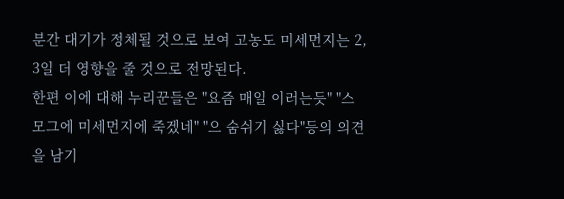분간 대기가 정체될 것으로 보여 고농도 미세먼지는 2, 3일 더 영향을 줄 것으로 전망된다.
한편 이에 대해 누리꾼들은 "요즘 매일 이러는듯" "스모그에 미세먼지에 죽겠네" "으 숨쉬기 싫다"등의 의견을 남기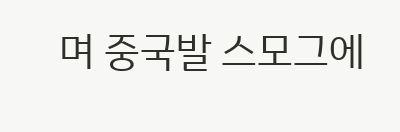며 중국발 스모그에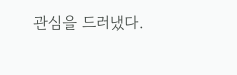관심을 드러냈다.